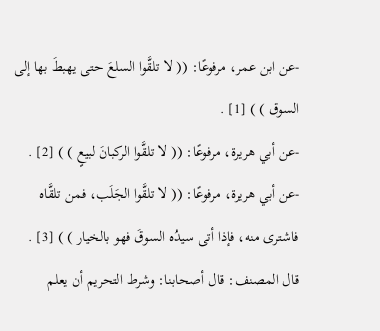-عن ابن عمر، مرفوعًا: (( لا تلقَّوا السلعَ حتى يهبطَ بها إلى السوق ) ) [1] .
-عن أبي هريرة، مرفوعًا: (( لا تلقَّوا الركبانَ لبيعٍ ) ) [2] .
-عن أبي هريرة، مرفوعًا: (( لا تلقَّوا الجَلَب، فمن تلقَّاه فاشترى منه، فإذا أتى سيدُه السوقَ فهو بالخيار ) ) [3] .
قال المصنف: قال أصحابنا: وشرط التحريم أن يعلم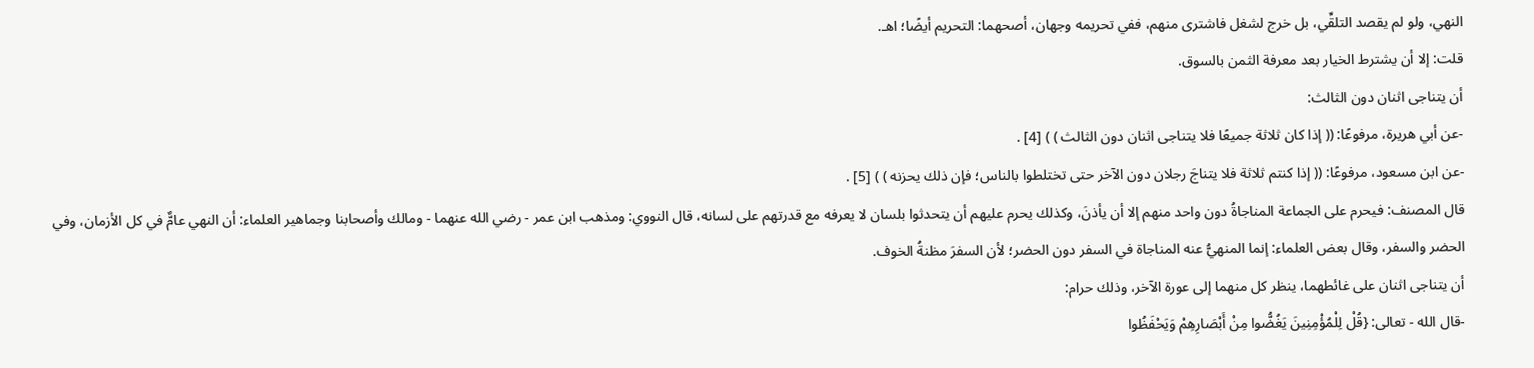النهي، ولو لم يقصد التلقِّي، بل خرج لشغل فاشترى منهم، ففي تحريمه وجهان، أصحهما: التحريم أيضًا؛ اهـ.
قلت: إلا أن يشترط الخيار بعد معرفة الثمن بالسوق.
أن يتناجى اثنان دون الثالث:
-عن أبي هريرة، مرفوعًا: (( إذا كان ثلاثة جميعًا فلا يتناجى اثنان دون الثالث ) ) [4] .
-عن ابن مسعود، مرفوعًا: (( إذا كنتم ثلاثة فلا يتناجَ رجلان دون الآخر حتى تختلطوا بالناس؛ فإن ذلك يحزنه ) ) [5] .
قال المصنف: فيحرم على الجماعة المناجاةُ دون واحد منهم إلا أن يأذنَ، وكذلك يحرم عليهم أن يتحدثوا بلسان لا يعرفه مع قدرتهم على لسانه، قال النووي: ومذهب ابن عمر - رضي الله عنهما - ومالك وأصحابنا وجماهير العلماء: أن النهي عامٌّ في كل الأزمان، وفي الحضر والسفر، وقال بعض العلماء: إنما المنهيُّ عنه المناجاة في السفر دون الحضر؛ لأن السفرَ مظنةُ الخوف.
أن يتناجى اثنان على غائطهما، ينظر كل منهما إلى عورة الآخر، وذلك حرام:
-قال الله - تعالى: {قُلْ لِلْمُؤْمِنِينَ يَغُضُّوا مِنْ أَبْصَارِهِمْ وَيَحْفَظُوا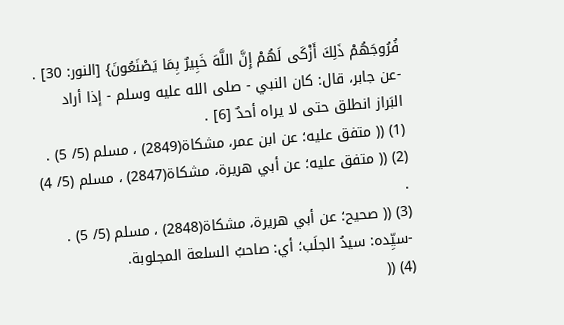فُرُوجَهُمْ ذَلِكَ أَزْكَى لَهُمْ إِنَّ اللَّهَ خَبِيرٌ بِمَا يَصْنَعُونَ} [النور: 30] .
-عن جابر، قال: كان النبي - صلى الله عليه وسلم - إذا أراد البَراز انطلق حتى لا يراه أحدٌ [6] .
(1) (( متفق عليه؛ عن ابن عمر، مشكاة(2849) ، مسلم (5/ 5) .
(2) (( متفق عليه؛ عن أبي هريرة، مشكاة(2847) ، مسلم (5/ 4) .
(3) (( صحيح؛ عن أبي هريرة، مشكاة(2848) ، مسلم (5/ 5) .
-سيِّده: سيدُ الجلَب؛ أي: صاحبُ السلعة المجلوبة.
(4) ((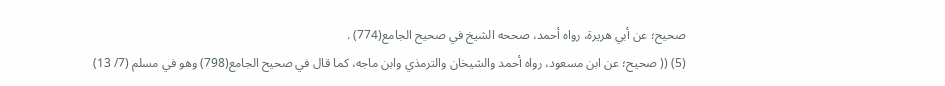صحيح؛ عن أبي هريرة، رواه أحمد، صححه الشيخ في صحيح الجامع(774) .
(5) (( صحيح؛ عن ابن مسعود، رواه أحمد والشيخان والترمذي وابن ماجه، كما قال في صحيح الجامع(798) وهو في مسلم (7/ 13)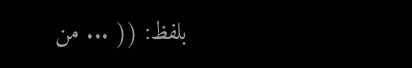بلفظ: (( ... من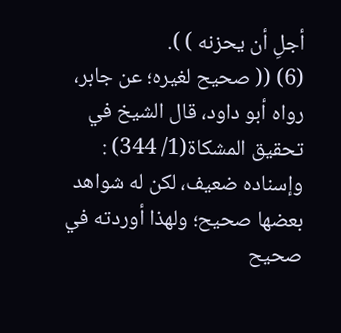أجلِ أن يحزنه ) ).
(6) (( صحيح لغيره؛ عن جابر، رواه أبو داود، قال الشيخ في تحقيق المشكاة(1/ 344) : وإسناده ضعيف، لكن له شواهد بعضها صحيح؛ ولهذا أوردته في صحيح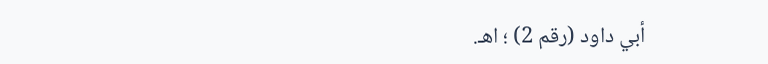أبي داود (رقم 2) ؛ اهـ.